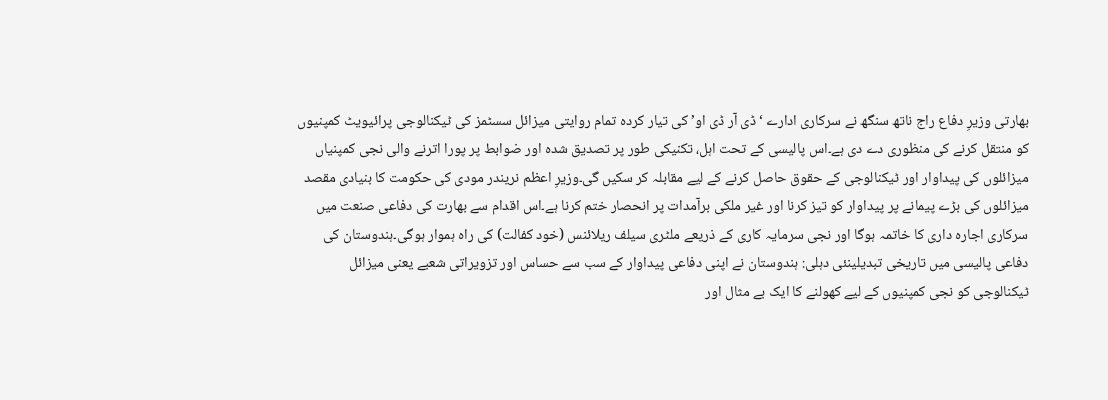بھارتی وزیرِ دفاع راج ناتھ سنگھ نے سرکاری ادارے ‘ڈی آر ڈی او’ کی تیار کردہ تمام روایتی میزائل سسٹمز کی ٹیکنالوجی پرائیویٹ کمپنیوں کو منتقل کرنے کی منظوری دے دی ہے۔اس پالیسی کے تحت اہل، تکنیکی طور پر تصدیق شدہ اور ضوابط پر پورا اترنے والی نجی کمپنیاں میزائلوں کی پیداوار اور ٹیکنالوجی کے حقوق حاصل کرنے کے لیے مقابلہ کر سکیں گی۔وزیرِ اعظم نریندر مودی کی حکومت کا بنیادی مقصد میزائلوں کی بڑے پیمانے پر پیداوار کو تیز کرنا اور غیر ملکی برآمدات پر انحصار ختم کرنا ہے۔اس اقدام سے بھارت کی دفاعی صنعت میں سرکاری اجارہ داری کا خاتمہ ہوگا اور نجی سرمایہ کاری کے ذریعے ملٹری سیلف ریلائنس (خود کفالت) کی راہ ہموار ہوگی۔ہندوستان کی دفاعی پالیسی میں تاریخی تبدیلینئی دہلی: ہندوستان نے اپنی دفاعی پیداوار کے سب سے حساس اور تزویراتی شعبے یعنی میزائل ٹیکنالوجی کو نجی کمپنیوں کے لیے کھولنے کا ایک بے مثال اور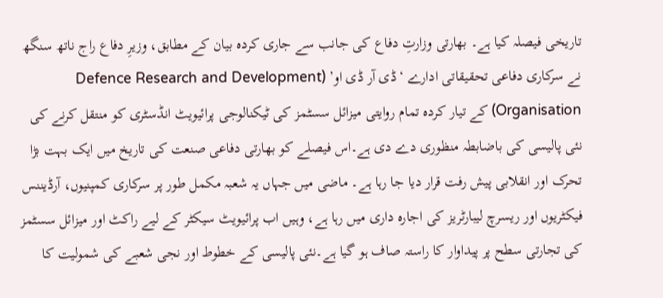تاریخی فیصلہ کیا ہے۔ بھارتی وزارتِ دفاع کی جانب سے جاری کردہ بیان کے مطابق، وزیرِ دفاع راج ناتھ سنگھ نے سرکاری دفاعی تحقیقاتی ادارے ‘ڈی آر ڈی او’ (Defence Research and Development Organisation) کے تیار کردہ تمام روایتی میزائل سسٹمز کی ٹیکنالوجی پرائیویٹ انڈسٹری کو منتقل کرنے کی نئی پالیسی کی باضابطہ منظوری دے دی ہے۔اس فیصلے کو بھارتی دفاعی صنعت کی تاریخ میں ایک بہت بڑا تحرک اور انقلابی پیش رفت قرار دیا جا رہا ہے۔ ماضی میں جہاں یہ شعبہ مکمل طور پر سرکاری کمپنیوں، آرڈیننس فیکٹریوں اور ریسرچ لیبارٹریز کی اجارہ داری میں رہا ہے، وہیں اب پرائیویٹ سیکٹر کے لیے راکٹ اور میزائل سسٹمز کی تجارتی سطح پر پیداوار کا راستہ صاف ہو گیا ہے۔نئی پالیسی کے خطوط اور نجی شعبے کی شمولیت کا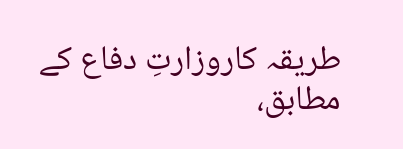طریقہ کاروزارتِ دفاع کے مطابق،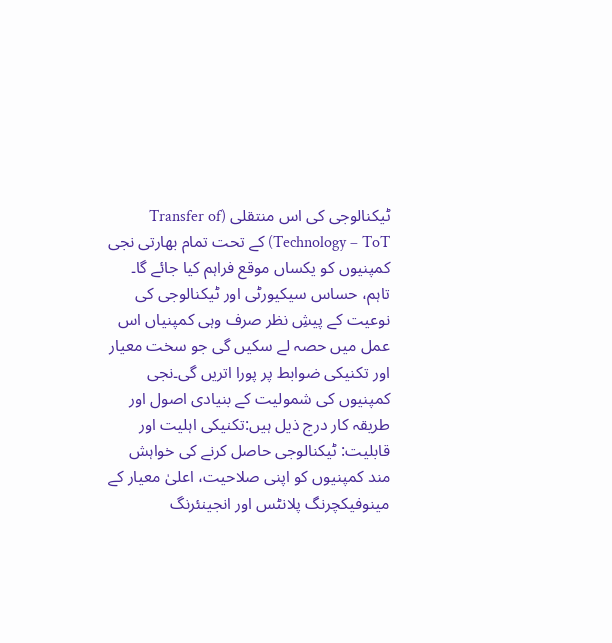ٹیکنالوجی کی اس منتقلی (Transfer of Technology – ToT) کے تحت تمام بھارتی نجی کمپنیوں کو یکساں موقع فراہم کیا جائے گا۔ تاہم، حساس سیکیورٹی اور ٹیکنالوجی کی نوعیت کے پیشِ نظر صرف وہی کمپنیاں اس عمل میں حصہ لے سکیں گی جو سخت معیار اور تکنیکی ضوابط پر پورا اتریں گی۔نجی کمپنیوں کی شمولیت کے بنیادی اصول اور طریقہ کار درج ذیل ہیں:تکنیکی اہلیت اور قابلیت: ٹیکنالوجی حاصل کرنے کی خواہش مند کمپنیوں کو اپنی صلاحیت، اعلیٰ معیار کے مینوفیکچرنگ پلانٹس اور انجینئرنگ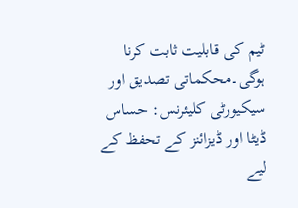ٹیم کی قابلیت ثابت کرنا ہوگی۔محکماتی تصدیق اور سیکیورٹی کلیئرنس: حساس ڈیٹا اور ڈیزائنز کے تحفظ کے لیے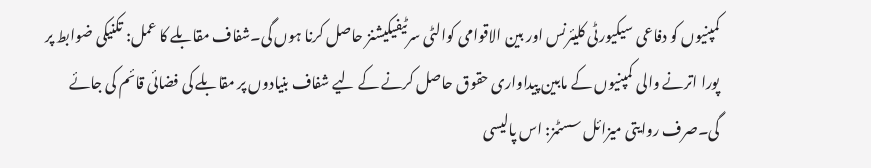کمپنیوں کو دفاعی سیکیورٹی کلیئرنس اور بین الاقوامی کوالٹی سرٹیفیکیشنز حاصل کرنا ہوں گی۔شفاف مقابلے کا عمل: تکنیکی ضوابط پر پورا اترنے والی کمپنیوں کے مابین پیداواری حقوق حاصل کرنے کے لیے شفاف بنیادوں پر مقابلے کی فضائی قائم کی جائے گی۔صرف روایتی میزائل سسٹمز: اس پالیسی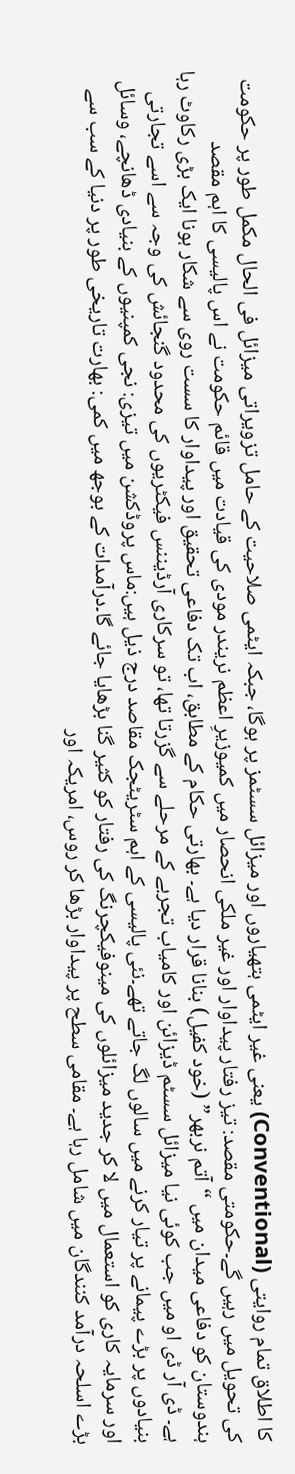کا اطلاق تمام روایتی (Conventional) یعنی غیر ایٹمی ہتھیاروں اور میزائل سسٹمز پر ہوگا، جبکہ ایٹمی صلاحیت کے حامل تزویراتی میزائل فی الحال مکمل طور پر حکومت کی تحویل میں رہیں گے۔حکومتی مقصد: تیز رفتار پیداوار اور غیر ملکی انحصار میں کمیوزیرِ اعظم نریندر مودی کی قیادت میں قائم حکومت نے اس پالیسی کا اہم مقصد ہندوستان کو دفاعی میدان میں “آتم نربھر” (خود کفیل) بنانا قرار دیا ہے۔ بھارتی حکام کے مطابق، اب تک دفاعی تحقیق اور پیداوار کا سست روی سے شکار ہونا ایک بڑی رکاوٹ رہا ہے۔ ڈی آر ڈی او میں جب کوئی نیا میزائل سسٹم ڈیزائن اور کامیاب تجربے کے مرحلے سے گزرتا تھا، تو سرکاری آرڈیننس فیکٹریوں کی محدود گنجائش کی وجہ سے اسے تجارتی بنیادوں پر بڑے پیمانے پر تیار کرنے میں سالوں لگ جاتے تھے۔نئی پالیسی کے اہم سٹریٹجک مقاصد درج ذیل ہیں:ماس پروڈکشن میں تیزی: نجی کمپنیوں کے بنیادی ڈھانچے، وسائل اور سرمایہ کاری کو استعمال میں لا کر جدید میزائلوں کی مینوفیکچرنگ کی رفتار کو کثیر گنا بڑھایا جائے گا۔درآمدات کے بوجھ میں کمی: بھارت تاریخی طور پر دنیا کے سب سے بڑے اسلحہ درآمد کنندگان میں شامل رہا ہے۔ مقامی سطح پر پیداوار بڑھا کر روس، امریکہ اور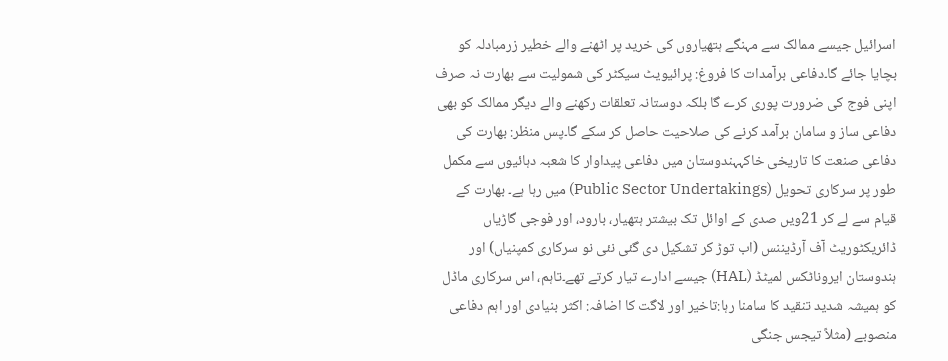اسرائیل جیسے ممالک سے مہنگے ہتھیاروں کی خرید پر اٹھنے والے خطیر زرمبادلہ کو بچایا جائے گا۔دفاعی برآمدات کا فروغ: پرائیویٹ سیکٹر کی شمولیت سے بھارت نہ صرف اپنی فوج کی ضرورت پوری کرے گا بلکہ دوستانہ تعلقات رکھنے والے دیگر ممالک کو بھی دفاعی ساز و سامان برآمد کرنے کی صلاحیت حاصل کر سکے گا۔پس منظر: بھارت کی دفاعی صنعت کا تاریخی خاکہہندوستان میں دفاعی پیداوار کا شعبہ دہائیوں سے مکمل طور پر سرکاری تحویل (Public Sector Undertakings) میں رہا ہے۔ بھارت کے قیام سے لے کر 21ویں صدی کے اوائل تک بیشتر ہتھیار، بارود، اور فوجی گاڑیاں ڈائریکٹوریٹ آف آرڈیننس (اب توڑ کر تشکیل دی گئی نئی نو سرکاری کمپنیاں) اور ہندوستان ایروناٹکس لمیٹڈ (HAL) جیسے ادارے تیار کرتے تھے۔تاہم، اس سرکاری ماڈل کو ہمیشہ شدید تنقید کا سامنا رہا:تاخیر اور لاگت کا اضافہ: اکثر بنیادی اور اہم دفاعی منصوبے (مثلاً تیجس جنگی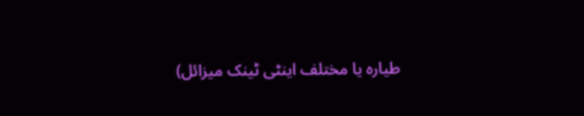طیارہ یا مختلف اینٹی ٹینک میزائل)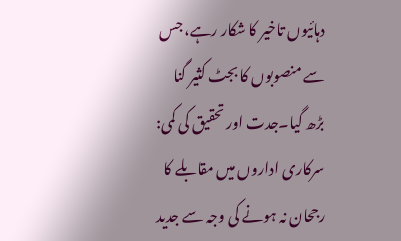دہائیوں تاخیر کا شکار رہے، جس سے منصوبوں کا بجٹ کثیر گنا بڑھ گیا۔جدت اور تحقیق کی کمی: سرکاری اداروں میں مقابلے کا رجحان نہ ہونے کی وجہ سے جدید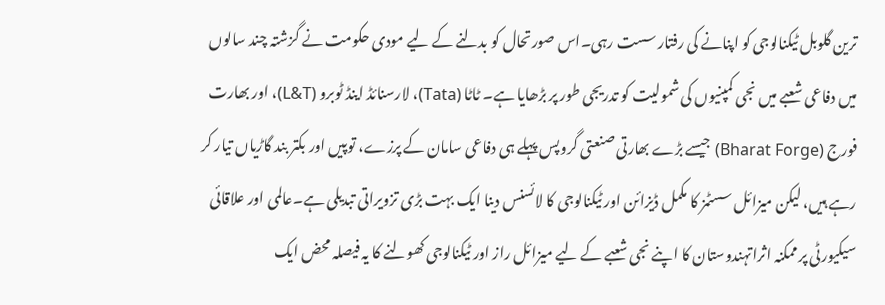ترین گلوبل ٹیکنالوجی کو اپنانے کی رفتار سست رہی۔اس صورتحال کو بدلنے کے لیے مودی حکومت نے گزشتہ چند سالوں میں دفاعی شعبے میں نجی کمپنیوں کی شمولیت کو تدریجی طور پر بڑھایا ہے۔ ٹاٹا (Tata)، لارسنائڈ اینڈ ٹوبرو (L&T)، اور بھارت فورج (Bharat Forge) جیسے بڑے بھارتی صنعتی گروپس پہلے ہی دفاعی سامان کے پرزے، توپیں اور بکتر بند گاڑیاں تیار کر رہے ہیں، لیکن میزائل سسٹمز کا مکمل ڈیزائن اور ٹیکنالوجی کا لائسنس دینا ایک بہت بڑی تزویراتی تبدیلی ہے۔عالمی اور علاقائی سیکیورٹی پر ممکنہ اثراتہندوستان کا اپنے نجی شعبے کے لیے میزائل راز اور ٹیکنالوجی کھولنے کا یہ فیصلہ محض ایک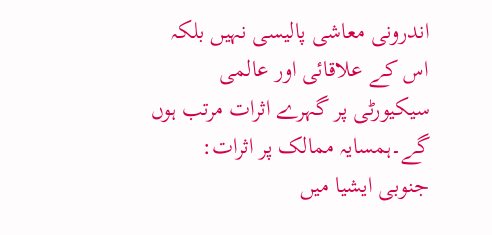اندرونی معاشی پالیسی نہیں بلکہ اس کے علاقائی اور عالمی سیکیورٹی پر گہرے اثرات مرتب ہوں گے۔ہمسایہ ممالک پر اثرات: جنوبی ایشیا میں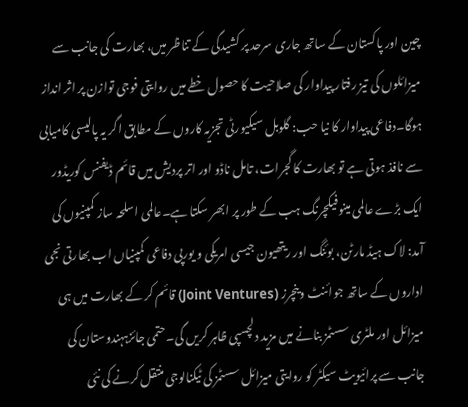چین اور پاکستان کے ساتھ جاری سرحد پر کشیدگی کے تناظر میں، بھارت کی جانب سے میزائلوں کی تیز رفتار پیداوار کی صلاحیت کا حصول خطے میں روایتی فوجی توازن پر اثر انداز ہوگا۔دفاعی پیداوار کا نیا حب: گلوبل سیکیورٹی تجزیہ کاروں کے مطابق اگر یہ پالیسی کامیابی سے نافذ ہوتی ہے تو بھارت کا گجرات، تامل ناڈو اور اتر پردیش میں قائم ڈیفنس کوریڈور ایک بڑے عالمی مینوفیکچرنگ ہب کے طور پر ابھر سکتا ہے۔عالمی اسلحہ ساز کمپنیوں کی آمد: لاک ہیڈ مارٹن، بوئنگ اور ریتھیون جیسی امریکی و یورپی دفاعی کمپنیاں اب بھارتی نجی اداروں کے ساتھ جوائنٹ وینچرز (Joint Ventures) قائم کر کے بھارت میں ہی میزائل اور ملٹری سسٹمز بنانے میں مزید دلچسپی ظاہر کریں گی۔حتمی جائزہہندوستان کی جانب سے پرائیویٹ سیکٹر کو روایتی میزائل سسٹمز کی ٹیکنالوجی منتقل کرنے کی نئی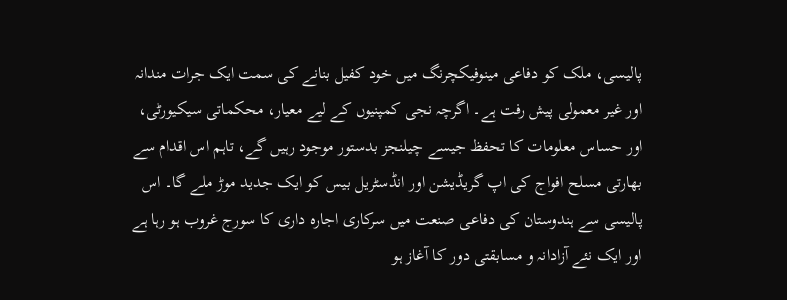پالیسی، ملک کو دفاعی مینوفیکچرنگ میں خود کفیل بنانے کی سمت ایک جرات مندانہ اور غیر معمولی پیش رفت ہے۔ اگرچہ نجی کمپنیوں کے لیے معیار، محکماتی سیکیورٹی، اور حساس معلومات کا تحفظ جیسے چیلنجز بدستور موجود رہیں گے، تاہم اس اقدام سے بھارتی مسلح افواج کی اپ گریڈیشن اور انڈسٹریل بیس کو ایک جدید موڑ ملے گا۔ اس پالیسی سے ہندوستان کی دفاعی صنعت میں سرکاری اجارہ داری کا سورج غروب ہو رہا ہے اور ایک نئے آزادانہ و مسابقتی دور کا آغاز ہو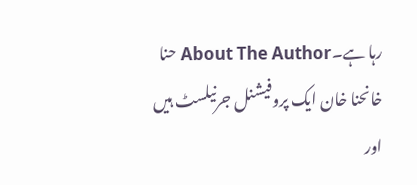رہا ہے۔About The Author حنا خانحنا خان ایک پروفیشنل جرنیلسٹ ہیں اور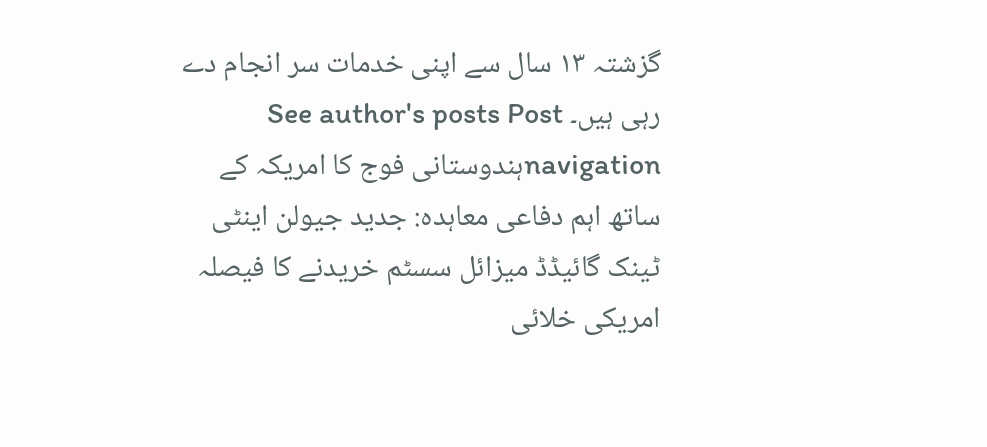گزشتہ ۱۳ سال سے اپنی خدمات سر انجام دے رہی ہیں۔ See author's posts Post navigationہندوستانی فوج کا امریکہ کے ساتھ اہم دفاعی معاہدہ: جدید جیولن اینٹی ٹینک گائیڈڈ میزائل سسٹم خریدنے کا فیصلہ امریکی خلائی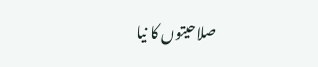صلاحیتوں کا نیا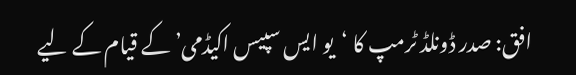افق: صدر ڈونلڈ ٹرمپ کا ‘یو ایس سپیس اکیڈمی’ کے قیام کے لیے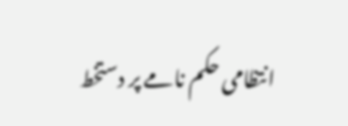انتظامی حکم نامے پر دستخط